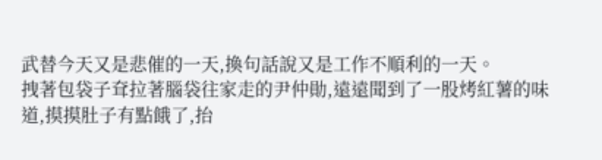武替今天又是悲催的一天,換句話說又是工作不順利的一天。
拽著包袋子耷拉著腦袋往家走的尹仲勛,遠遠聞到了一股烤紅薯的味道,摸摸肚子有點餓了,抬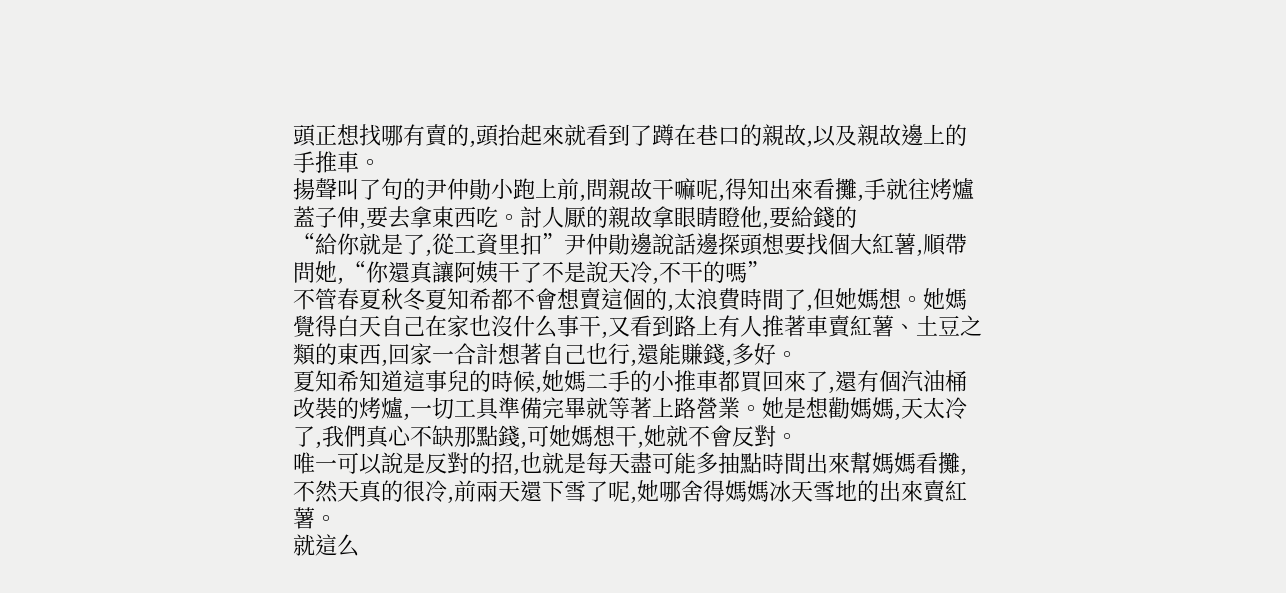頭正想找哪有賣的,頭抬起來就看到了蹲在巷口的親故,以及親故邊上的手推車。
揚聲叫了句的尹仲勛小跑上前,問親故干嘛呢,得知出來看攤,手就往烤爐蓋子伸,要去拿東西吃。討人厭的親故拿眼睛瞪他,要給錢的
“給你就是了,從工資里扣”尹仲勛邊說話邊探頭想要找個大紅薯,順帶問她,“你還真讓阿姨干了不是說天冷,不干的嗎”
不管春夏秋冬夏知希都不會想賣這個的,太浪費時間了,但她媽想。她媽覺得白天自己在家也沒什么事干,又看到路上有人推著車賣紅薯、土豆之類的東西,回家一合計想著自己也行,還能賺錢,多好。
夏知希知道這事兒的時候,她媽二手的小推車都買回來了,還有個汽油桶改裝的烤爐,一切工具準備完畢就等著上路營業。她是想勸媽媽,天太冷了,我們真心不缺那點錢,可她媽想干,她就不會反對。
唯一可以說是反對的招,也就是每天盡可能多抽點時間出來幫媽媽看攤,不然天真的很冷,前兩天還下雪了呢,她哪舍得媽媽冰天雪地的出來賣紅薯。
就這么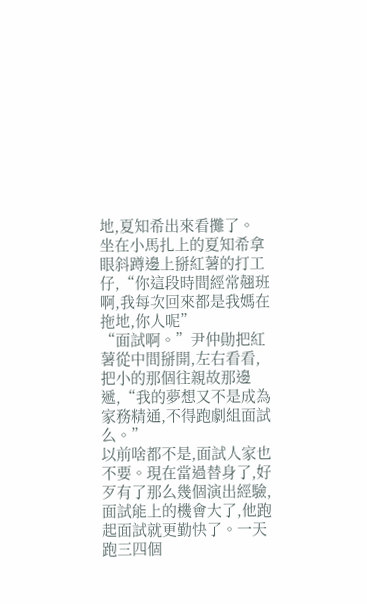地,夏知希出來看攤了。
坐在小馬扎上的夏知希拿眼斜蹲邊上掰紅薯的打工仔,“你這段時間經常翹班啊,我每次回來都是我媽在拖地,你人呢”
“面試啊。”尹仲勛把紅薯從中間掰開,左右看看,把小的那個往親故那邊遞,“我的夢想又不是成為家務精通,不得跑劇組面試么。”
以前啥都不是,面試人家也不要。現在當過替身了,好歹有了那么幾個演出經驗,面試能上的機會大了,他跑起面試就更勤快了。一天跑三四個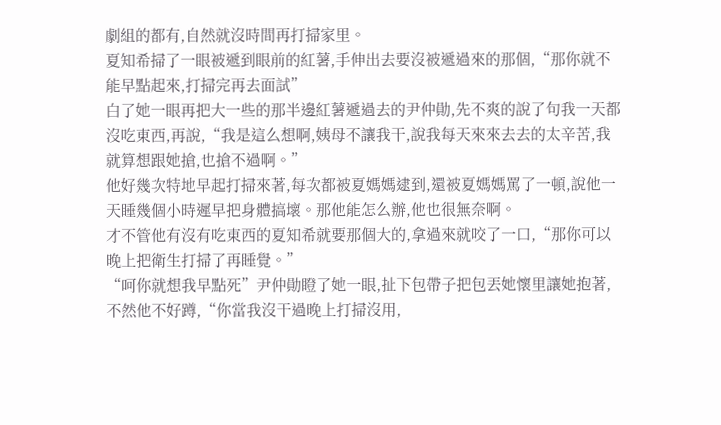劇組的都有,自然就沒時間再打掃家里。
夏知希掃了一眼被遞到眼前的紅薯,手伸出去要沒被遞過來的那個,“那你就不能早點起來,打掃完再去面試”
白了她一眼再把大一些的那半邊紅薯遞過去的尹仲勛,先不爽的說了句我一天都沒吃東西,再說,“我是這么想啊,姨母不讓我干,說我每天來來去去的太辛苦,我就算想跟她搶,也搶不過啊。”
他好幾次特地早起打掃來著,每次都被夏媽媽逮到,還被夏媽媽罵了一頓,說他一天睡幾個小時遲早把身體搞壞。那他能怎么辦,他也很無奈啊。
才不管他有沒有吃東西的夏知希就要那個大的,拿過來就咬了一口,“那你可以晚上把衛生打掃了再睡覺。”
“呵你就想我早點死”尹仲勛瞪了她一眼,扯下包帶子把包丟她懷里讓她抱著,不然他不好蹲,“你當我沒干過晚上打掃沒用,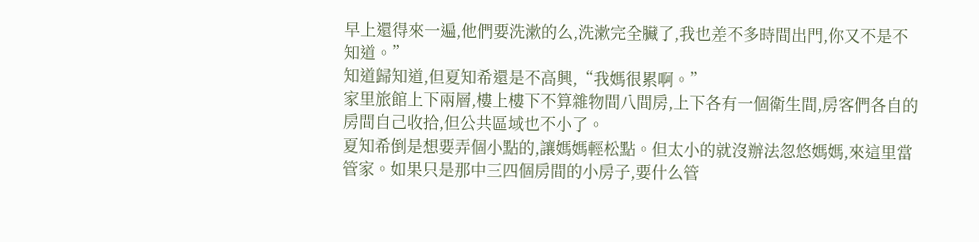早上還得來一遍,他們要洗漱的么,洗漱完全臟了,我也差不多時間出門,你又不是不知道。”
知道歸知道,但夏知希還是不高興,“我媽很累啊。”
家里旅館上下兩層,樓上樓下不算雜物間八間房,上下各有一個衛生間,房客們各自的房間自己收拾,但公共區域也不小了。
夏知希倒是想要弄個小點的,讓媽媽輕松點。但太小的就沒辦法忽悠媽媽,來這里當管家。如果只是那中三四個房間的小房子,要什么管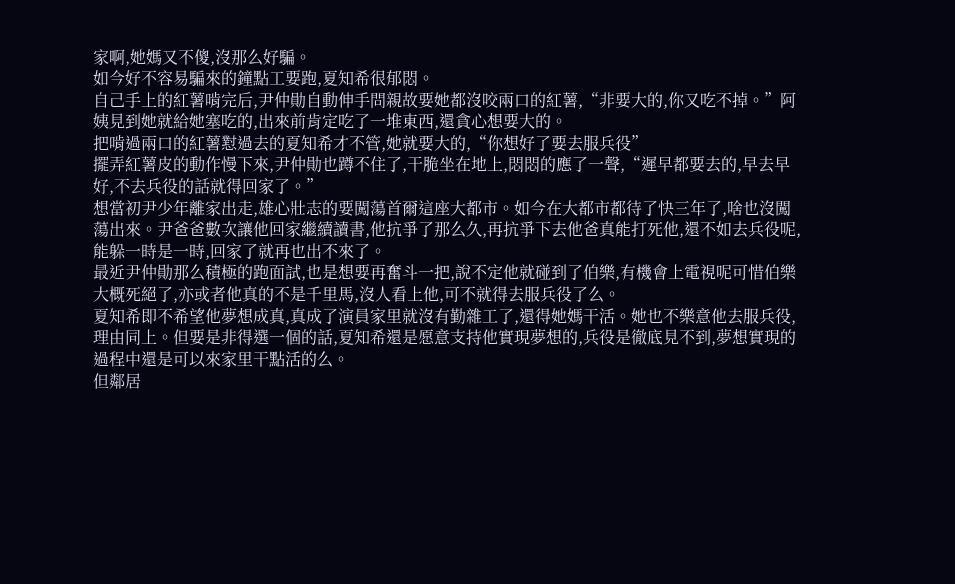家啊,她媽又不傻,沒那么好騙。
如今好不容易騙來的鐘點工要跑,夏知希很郁悶。
自己手上的紅薯啃完后,尹仲勛自動伸手問親故要她都沒咬兩口的紅薯,“非要大的,你又吃不掉。”阿姨見到她就給她塞吃的,出來前肯定吃了一堆東西,還貪心想要大的。
把啃過兩口的紅薯懟過去的夏知希才不管,她就要大的,“你想好了要去服兵役”
擺弄紅薯皮的動作慢下來,尹仲勛也蹲不住了,干脆坐在地上,悶悶的應了一聲,“遲早都要去的,早去早好,不去兵役的話就得回家了。”
想當初尹少年離家出走,雄心壯志的要闖蕩首爾這座大都市。如今在大都市都待了快三年了,啥也沒闖蕩出來。尹爸爸數次讓他回家繼續讀書,他抗爭了那么久,再抗爭下去他爸真能打死他,還不如去兵役呢,能躲一時是一時,回家了就再也出不來了。
最近尹仲勛那么積極的跑面試,也是想要再奮斗一把,說不定他就碰到了伯樂,有機會上電視呢可惜伯樂大概死絕了,亦或者他真的不是千里馬,沒人看上他,可不就得去服兵役了么。
夏知希即不希望他夢想成真,真成了演員家里就沒有勤雜工了,還得她媽干活。她也不樂意他去服兵役,理由同上。但要是非得選一個的話,夏知希還是愿意支持他實現夢想的,兵役是徹底見不到,夢想實現的過程中還是可以來家里干點活的么。
但鄰居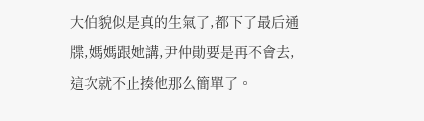大伯貌似是真的生氣了,都下了最后通牒,媽媽跟她講,尹仲勛要是再不會去,這次就不止揍他那么簡單了。